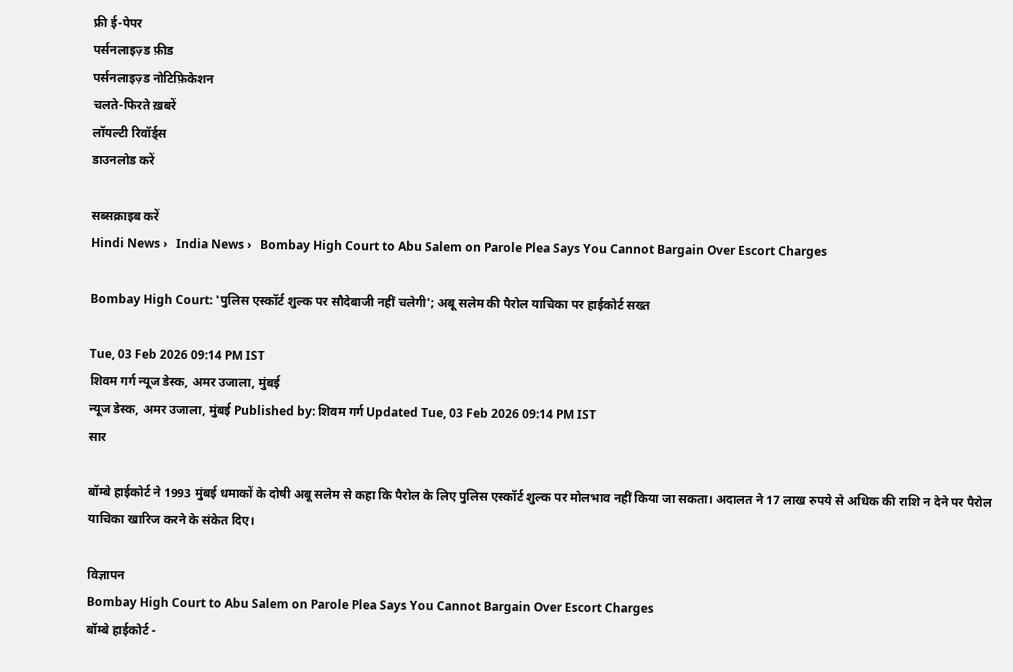फ्री ई-पेपर
पर्सनलाइज़्ड फ़ीड
पर्सनलाइज़्ड नोटिफ़िकेशन
चलते-फिरते ख़बरें
लॉयल्टी रिवॉर्ड्स
डाउनलोड करें

सब्सक्राइब करें
Hindi News ›   India News ›   Bombay High Court to Abu Salem on Parole Plea Says You Cannot Bargain Over Escort Charges

Bombay High Court: 'पुलिस एस्कॉर्ट शुल्क पर सौदेबाजी नहीं चलेगी'; अबू सलेम की पैरोल याचिका पर हाईकोर्ट सख्त

Tue, 03 Feb 2026 09:14 PM IST
शिवम गर्ग न्यूज डेस्क, अमर उजाला, मुंबई
न्यूज डेस्क, अमर उजाला, मुंबई Published by: शिवम गर्ग Updated Tue, 03 Feb 2026 09:14 PM IST
सार

बॉम्बे हाईकोर्ट ने 1993 मुंबई धमाकों के दोषी अबू सलेम से कहा कि पैरोल के लिए पुलिस एस्कॉर्ट शुल्क पर मोलभाव नहीं किया जा सकता। अदालत ने 17 लाख रुपये से अधिक की राशि न देने पर पैरोल याचिका खारिज करने के संकेत दिए।

विज्ञापन
Bombay High Court to Abu Salem on Parole Plea Says You Cannot Bargain Over Escort Charges
बॉम्बे हाईकोर्ट -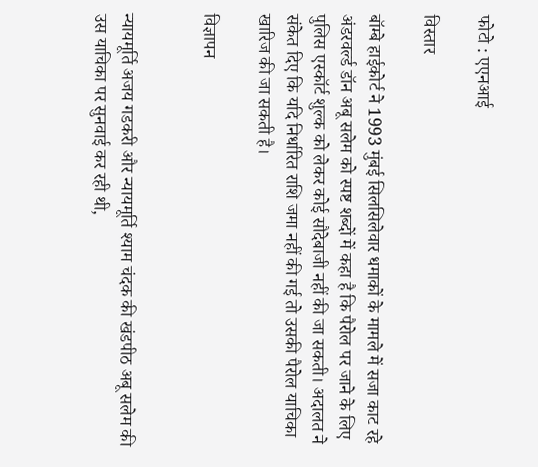फोटो : एएनआई

विस्तार

बॉम्बे हाईकोर्ट ने 1993 मुंबई सिलसिलेवार धमाकों के मामले में सजा काट रहे अंडरवर्ल्ड डॉन अबू सलेम को स्पष्ट शब्दों में कहा है कि पैरोल पर जाने के लिए पुलिस एस्कॉर्ट शुल्क को लेकर कोई सौदेबाजी नहीं की जा सकती। अदालत ने संकेत दिए कि यदि निर्धारित राशि जमा नहीं की गई तो उसकी पैरोल याचिका खारिज की जा सकती है।

विज्ञापन


न्यायमूर्ति अजय गडकरी और न्यायमूर्ति श्याम चंदक की खंडपीठ अबू सलेम की उस याचिका पर सुनवाई कर रही थी,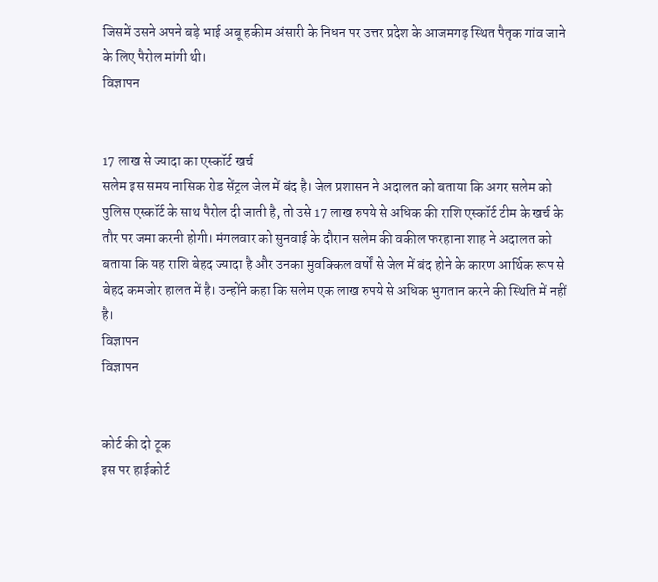जिसमें उसने अपने बड़े भाई अबू हकीम अंसारी के निधन पर उत्तर प्रदेश के आजमगढ़ स्थित पैतृक गांव जाने के लिए पैरोल मांगी थी।
विज्ञापन


17 लाख से ज्यादा का एस्कॉर्ट खर्च
सलेम इस समय नासिक रोड सेंट्रल जेल में बंद है। जेल प्रशासन ने अदालत को बताया कि अगर सलेम को पुलिस एस्कॉर्ट के साथ पैरोल दी जाती है, तो उसे 17 लाख रुपये से अधिक की राशि एस्कॉर्ट टीम के खर्च के तौर पर जमा करनी होगी। मंगलवार को सुनवाई के दौरान सलेम की वकील फरहाना शाह ने अदालत को बताया कि यह राशि बेहद ज्यादा है और उनका मुवक्किल वर्षों से जेल में बंद होने के कारण आर्थिक रूप से बेहद कमजोर हालत में है। उन्होंने कहा कि सलेम एक लाख रुपये से अधिक भुगतान करने की स्थिति में नहीं है।
विज्ञापन
विज्ञापन


कोर्ट की दो टूक
इस पर हाईकोर्ट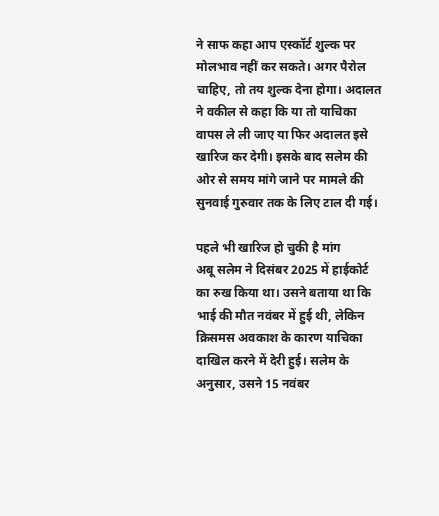ने साफ कहा आप एस्कॉर्ट शुल्क पर मोलभाव नहीं कर सकते। अगर पैरोल चाहिए, तो तय शुल्क देना होगा। अदालत ने वकील से कहा कि या तो याचिका वापस ले ली जाए या फिर अदालत इसे खारिज कर देगी। इसके बाद सलेम की ओर से समय मांगे जाने पर मामले की सुनवाई गुरुवार तक के लिए टाल दी गई।

पहले भी खारिज हो चुकी है मांग
अबू सलेम ने दिसंबर 2025 में हाईकोर्ट का रुख किया था। उसने बताया था कि भाई की मौत नवंबर में हुई थी, लेकिन क्रिसमस अवकाश के कारण याचिका दाखिल करने में देरी हुई। सलेम के अनुसार, उसने 15 नवंबर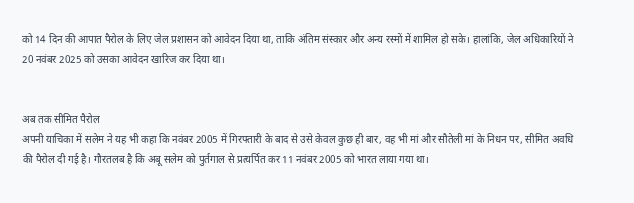को 14 दिन की आपात पैरोल के लिए जेल प्रशासन को आवेदन दिया था, ताकि अंतिम संस्कार और अन्य रस्मों में शामिल हो सके। हालांकि, जेल अधिकारियों ने 20 नवंबर 2025 को उसका आवेदन खारिज कर दिया था।


अब तक सीमित पैरोल
अपनी याचिका में सलेम ने यह भी कहा कि नवंबर 2005 में गिरफ्तारी के बाद से उसे केवल कुछ ही बार, वह भी मां और सौतेली मां के निधन पर, सीमित अवधि की पैरोल दी गई है। गौरतलब है कि अबू सलेम को पुर्तगाल से प्रत्यर्पित कर 11 नवंबर 2005 को भारत लाया गया था।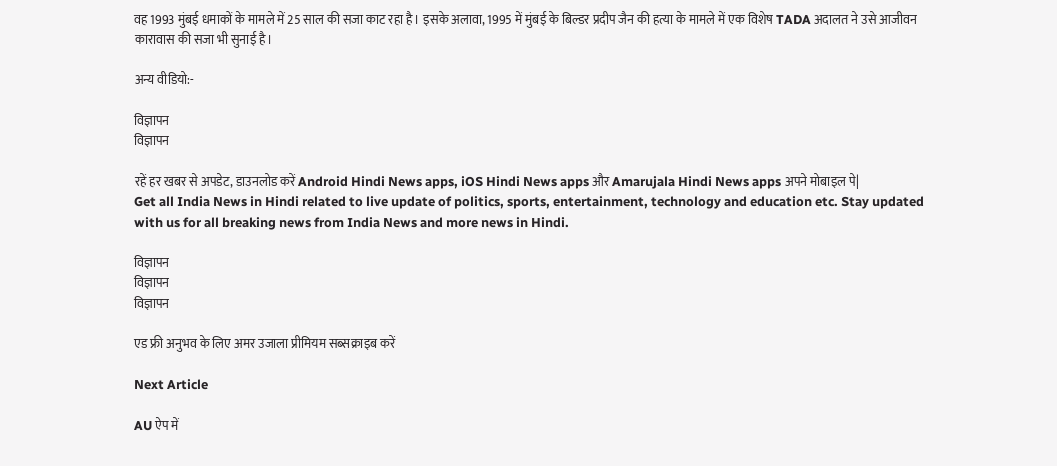वह 1993 मुंबई धमाकों के मामले में 25 साल की सजा काट रहा है। इसके अलावा, 1995 में मुंबई के बिल्डर प्रदीप जैन की हत्या के मामले में एक विशेष TADA अदालत ने उसे आजीवन कारावास की सजा भी सुनाई है।

अन्य वीडियो:-

विज्ञापन
विज्ञापन

रहें हर खबर से अपडेट, डाउनलोड करें Android Hindi News apps, iOS Hindi News apps और Amarujala Hindi News apps अपने मोबाइल पे|
Get all India News in Hindi related to live update of politics, sports, entertainment, technology and education etc. Stay updated with us for all breaking news from India News and more news in Hindi.

विज्ञापन
विज्ञापन
विज्ञापन

एड फ्री अनुभव के लिए अमर उजाला प्रीमियम सब्सक्राइब करें

Next Article

AU ऐप में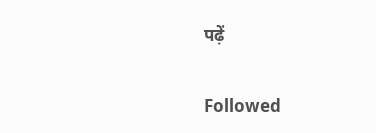पढ़ें

Followed